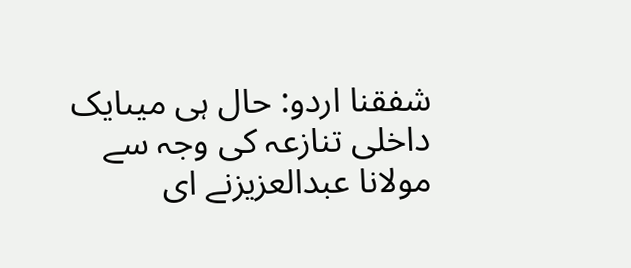شفقنا اردو: حال ہی میںایک داخلی تنازعہ کی وجہ سے مولانا عبدالعزیزنے ای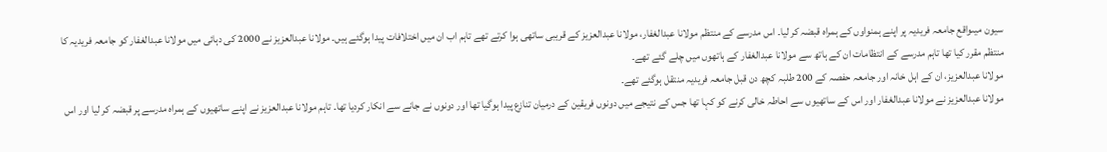سیون میںواقع جامعہ فریدیہ پر اپنے ہمنواوں کے ہمراہ قبضہ کر لیا۔ اس مدرسے کے منتظم مولانا عبدالغفار، مولانا عبدالعزیز کے قریبی ساتھی ہوا کرتے تھے تاہم اب ان میں اختلافات پیدا ہوگئے ہیں۔ مولانا عبدالعزیز نے 2000 کی دہائی میں مولانا عبدالغفار کو جامعہ فریدیہ کا منتظم مقرر کیا تھا تاہم مدرسے کے انتظامات ان کے ہاتھ سے مولانا عبدالغفار کے ہاتھوں میں چلے گئے تھے۔
مولانا عبدالعزیز، ان کے اہل خانہ اور جامعہ حفصہ کے 200 طلبہ کچھ دن قبل جامعہ فریدیہ منتقل ہوگئے تھے۔
مولانا عبدالعزیز نے مولانا عبدالغفار اور اس کے ساتھیوں سے احاطہ خالی کرنے کو کہا تھا جس کے نتیجے میں دونوں فریقین کے درمیان تنازع پیدا ہوگیا تھا اور دونوں نے جانے سے انکار کردیا تھا۔ تاہم مولانا عبدالعزیز نے اپنے ساتھیوں کے ہمراہ مدرسے پر قبضہ کر لیا اور اس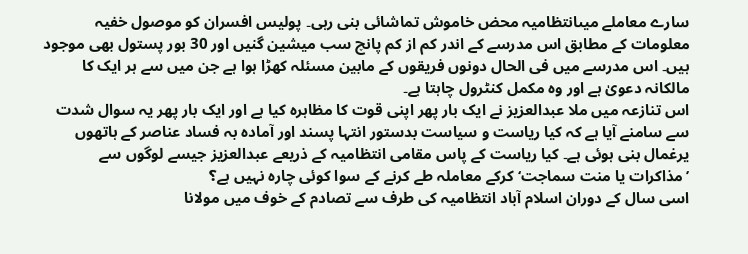سارے معاملے میںانتظامیہ محض خاموش تماشائی بنی رہی۔ پولیس افسران کو موصول خفیہ معلومات کے مطابق اس مدرسے کے اندر کم از کم پانچ سب میشین گنیں اور 30 بور پستول بھی موجود ہیں۔ اس مدرسے میں فی الحال دونوں فریقوں کے مابین مسئلہ کھڑا ہوا ہے جن میں سے ہر ایک کا مالکانہ دعویٰ ہے اور وہ مکمل کنٹرول چاہتا ہے۔
اس تنازعہ میں ملا عبدالعزیز نے ایک بار پھر اپنی قوت کا مظاہرہ کیا ہے اور ایک بار پھر یہ سوال شدت سے سامنے آیا ہے کہ کیا ریاست و سیاست بدستور انتہا پسند اور آمادہ بہ فساد عناصر کے ہاتھوں یرغمال بنی ہوئی ہے۔ کیا ریاست کے پاس مقامی انتظامیہ کے ذریعے عبدالعزیز جیسے لوگوں سے ’مذاکرات یا منت سماجت‘ کرکے معاملہ طے کرنے کے سوا کوئی چارہ نہیں ہے؟
اسی سال کے دوران اسلام آباد انتظامیہ کی طرف سے تصادم کے خوف میں مولانا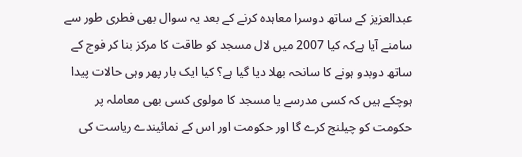عبدالعزیز کے ساتھ دوسرا معاہدہ کرنے کے بعد یہ سوال بھی فطری طور سے سامنے آیا ہےکہ کیا 2007 میں لال مسجد کو طاقت کا مرکز بنا کر فوج کے ساتھ دوبدو ہونے کا سانحہ بھلا دیا گیا ہے؟ کیا ایک بار پھر وہی حالات پیدا ہوچکے ہیں کہ کسی مدرسے یا مسجد کا مولوی کسی بھی معاملہ پر حکومت کو چیلنج کرے گا اور حکومت اور اس کے نمائیندے ریاست کی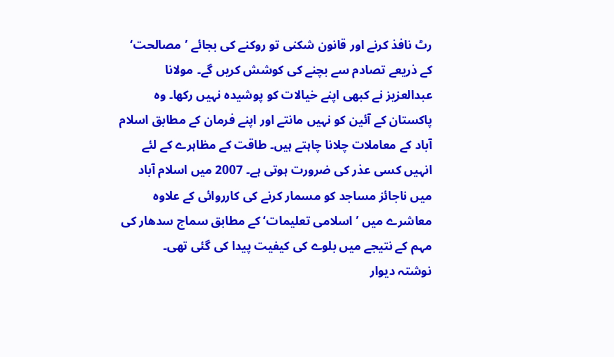رٹ نافذ کرنے اور قانون شکنی تو روکنے کی بجائے ’مصالحت‘ کے ذریعے تصادم سے بچنے کی کوشش کریں گے۔ مولانا عبدالعزیز نے کبھی اپنے خیالات کو پوشیدہ نہیں رکھا۔ وہ پاکستان کے آئین کو نہیں مانتے اور اپنے فرمان کے مطابق اسلام آباد کے معاملات چلانا چاہتے ہیں۔ طاقت کے مظاہرے کے لئے انہیں کسی عذر کی ضرورت ہوتی ہے۔ 2007 میں اسلام آباد میں ناجائز مساجد کو مسمار کرنے کی کارروائی کے علاوہ معاشرے میں ’اسلامی تعلیمات‘ کے مطابق سماج سدھار کی مہم کے نتیجے میں بلوے کی کیفیت پیدا کی گئی تھی۔
نوشتہ دیوار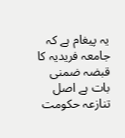یہ پیغام ہے کہ جامعہ فریدیہ کا قبضہ ضمنی بات ہے اصل تنازعہ حکومت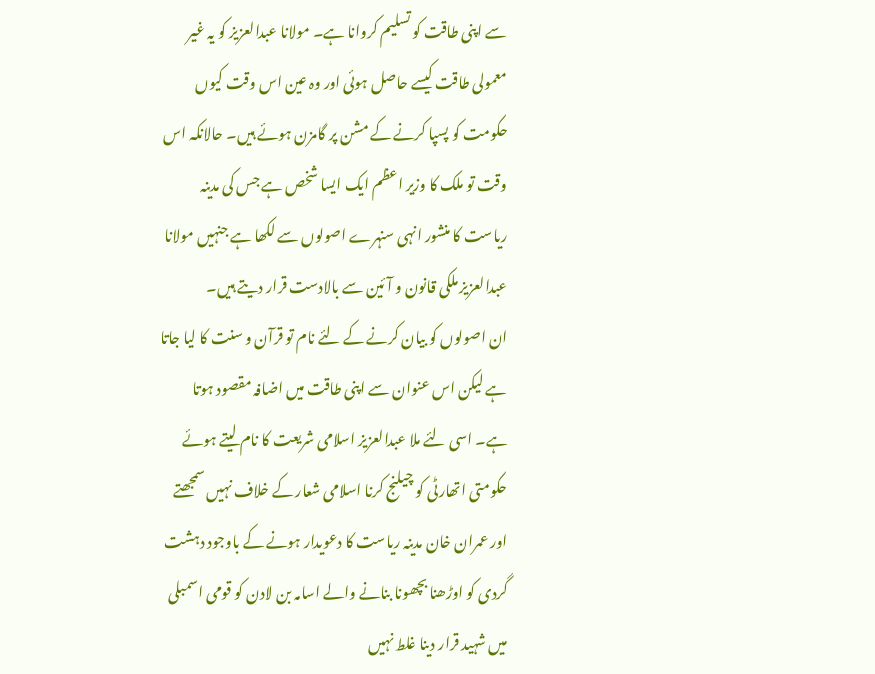سے اپنی طاقت کو تسلیم کروانا ہے۔ مولانا عبدالعزیز کو یہ غیر معمولی طاقت کیسے حاصل ہوئی اور وہ عین اس وقت کیوں حکومت کو پسپا کرنے کے مشن پر گامزن ہوئے ہیں۔ حالانکہ اس وقت تو ملک کا وزیر اعظم ایک ایسا شخص ہے جس کی مدینہ ریاست کا منشور انہی سنہرے اصولوں سے لکھا ہے جنہیں مولانا عبدالعزیز ملکی قانون و آئین سے بالادست قرار دیتے ہیں۔
ان اصولوں کو بیان کرنے کے لئے نام تو قرآن و سنت کا لیا جاتا ہے لیکن اس عنوان سے اپنی طاقت میں اضافہ مقصود ہوتا ہے۔ اسی لئے ملا عبدالعزیز اسلامی شریعت کا نام لیتے ہوئے حکومتی اتھارٹی کو چیلنج کرنا اسلامی شعار کے خلاف نہیں سمجھتے اور عمران خان مدینہ ریاست کا دعویدار ہونے کے باوجود دہشت گردی کو اوڑھنا بچھونا بنانے والے اسامہ بن لادن کو قومی اسمبلی میں شہید قرار دینا غلط نہیں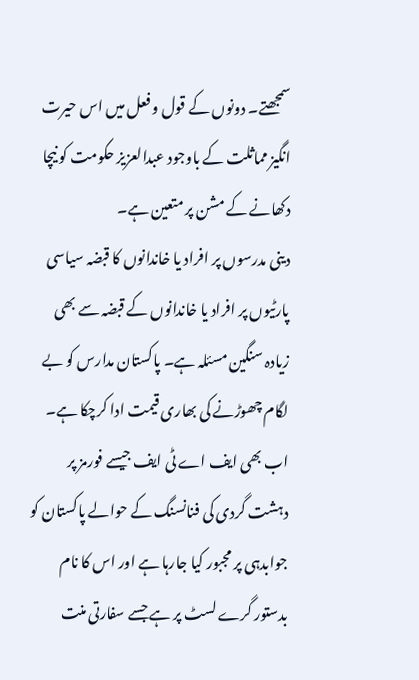سمجھتے۔ دونوں کے قول و فعل میں اس حیرت انگیز مماثلت کے باوجود عبدالعزیز حکومت کو نیچا دکھانے کے مشن پر متعین ہے۔
دینی مدرسوں پر افراد یا خاندانوں کا قبضہ سیاسی پارٹیوں پر افراد یا خاندانوں کے قبضہ سے بھی زیادہ سنگین مسئلہ ہے۔ پاکستان مدارس کو بے لگام چھوڑنے کی بھاری قیمت ادا کرچکا ہے۔ اب بھی ایف اے ٹی ایف جیسے فورمز پر دہشت گردی کی فنانسنگ کے حوالے پاکستان کو جوابدہی پر مجبور کیا جارہا ہے اور اس کا نام بدستور گرے لسٹ پر ہے جسے سفارتی منت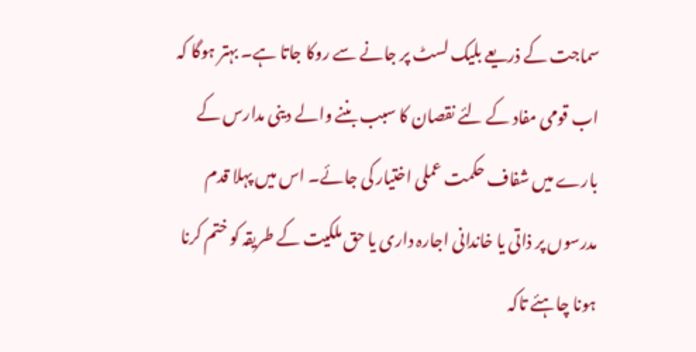سماجت کے ذریعے بلیک لسٹ پر جانے سے روکا جاتا ہے۔ بہتر ہوگا کہ اب قومی مفاد کے لئے نقصان کا سبب بننے والے دینی مدارس کے بارے میں شفاف حکمت عملی اختیار کی جائے۔ اس میں پہلا قدم مدرسوں پر ذاتی یا خاندانی اجارہ داری یا حق ملکیت کے طریقہ کو ختم کرنا ہونا چاہئے تاکہ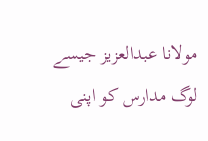مولانا عبدالعزیز جیسے لوگ مدارس کو اپنی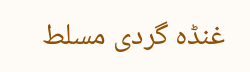غنڈہ گردی مسلط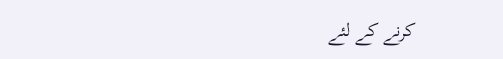کرنے کے لئے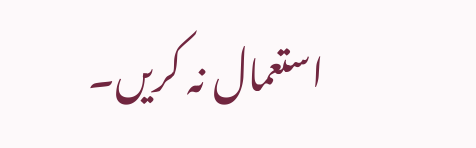استعمال نہ کریں۔